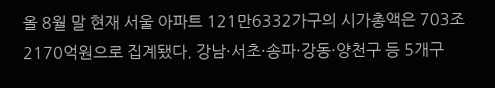올 8월 말 현재 서울 아파트 121만6332가구의 시가총액은 703조2170억원으로 집계됐다. 강남·서초·송파·강동·양천구 등 5개구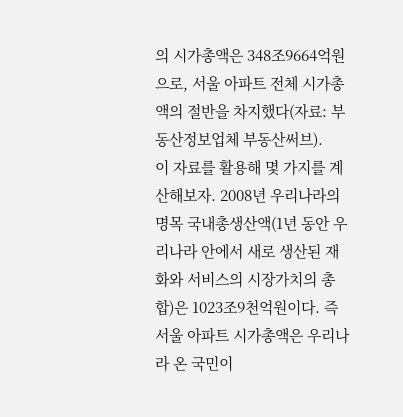의 시가총액은 348조9664억원으로, 서울 아파트 전체 시가총액의 절반을 차지했다(자료: 부동산정보업체 부동산써브).
이 자료를 활용해 몇 가지를 계산해보자. 2008년 우리나라의 명목 국내총생산액(1년 동안 우리나라 안에서 새로 생산된 재화와 서비스의 시장가치의 총합)은 1023조9천억원이다. 즉 서울 아파트 시가총액은 우리나라 온 국민이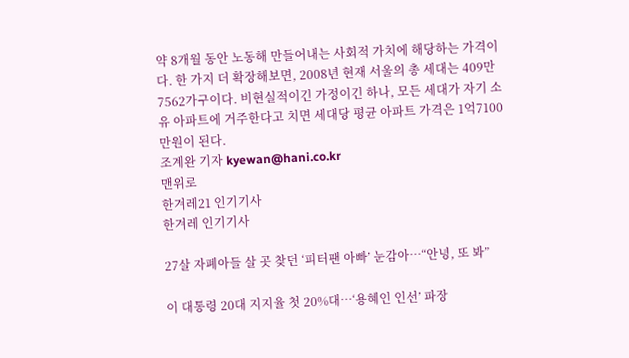약 8개월 동안 노동해 만들어내는 사회적 가치에 해당하는 가격이다. 한 가지 더 확장해보면, 2008년 현재 서울의 총 세대는 409만7562가구이다. 비현실적이긴 가정이긴 하나, 모든 세대가 자기 소유 아파트에 거주한다고 치면 세대당 평균 아파트 가격은 1억7100만원이 된다.
조계완 기자 kyewan@hani.co.kr
맨위로
한겨레21 인기기사
한겨레 인기기사

27살 자폐아들 살 곳 찾던 ‘피터팬 아빠’ 눈감아…“안녕, 또 봐”

이 대통령 20대 지지율 첫 20%대…‘용혜인 인선’ 파장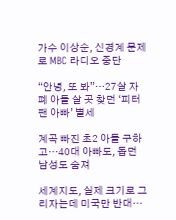가수 이상순, 신경계 문제로 MBC 라디오 중단

“안녕, 또 봐”…27살 자폐 아들 살 곳 찾던 ‘피터팬 아빠’ 별세

계곡 빠진 초2 아들 구하고…40대 아빠도, 돕던 남성도 숨져

세계지도, 실제 크기로 그리자는데 미국만 반대…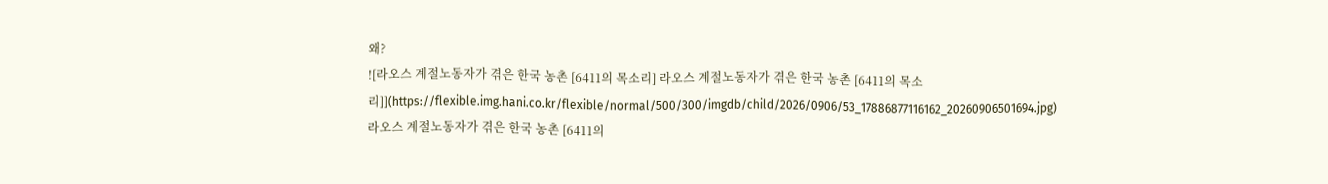왜?
![라오스 계절노동자가 겪은 한국 농촌 [6411의 목소리] 라오스 계절노동자가 겪은 한국 농촌 [6411의 목소리]](https://flexible.img.hani.co.kr/flexible/normal/500/300/imgdb/child/2026/0906/53_17886877116162_20260906501694.jpg)
라오스 계절노동자가 겪은 한국 농촌 [6411의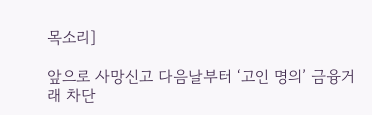목소리]

앞으로 사망신고 다음날부터 ‘고인 명의’ 금융거래 차단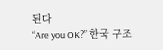된다
“Are you OK?” 한국 구조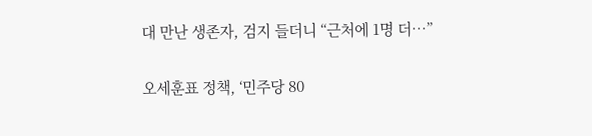대 만난 생존자, 검지 들더니 “근처에 1명 더…”

오세훈표 정책, ‘민주당 80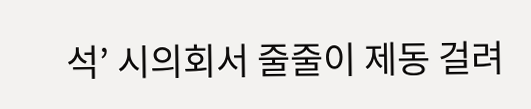석’ 시의회서 줄줄이 제동 걸려